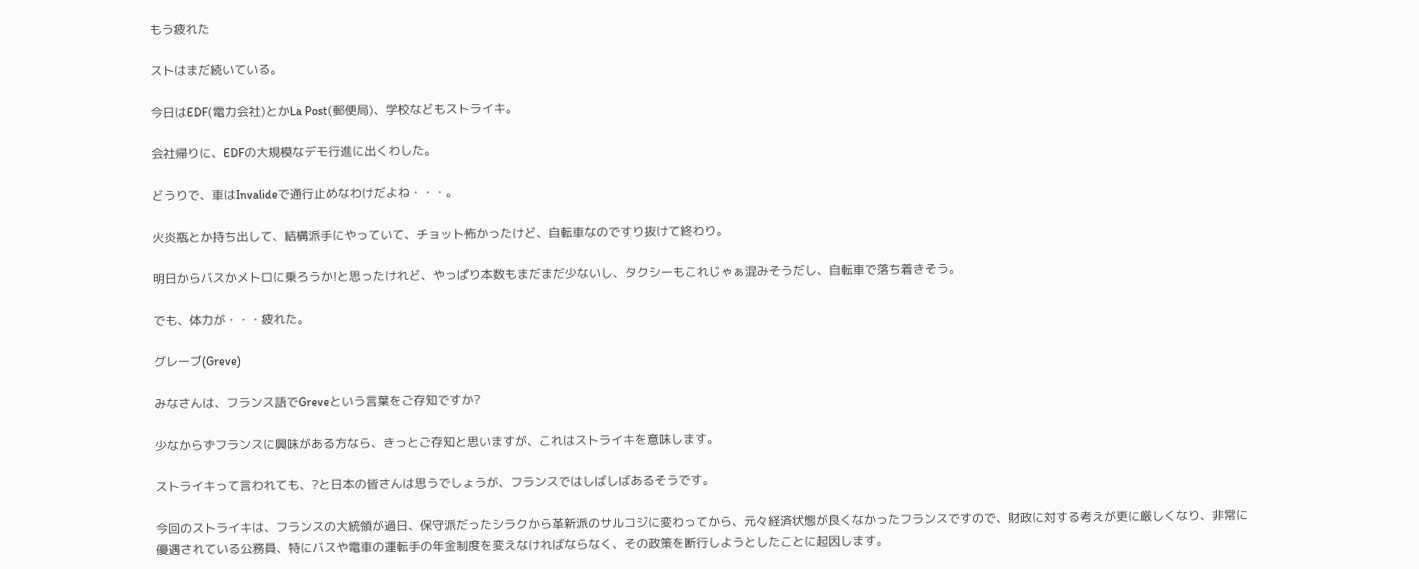もう疲れた

ストはまだ続いている。

今日はEDF(電力会社)とかLa Post(郵便局)、学校などもストライキ。

会社帰りに、EDFの大規模なデモ行進に出くわした。

どうりで、車はInvalideで通行止めなわけだよね・・・。

火炎瓶とか持ち出して、結構派手にやっていて、チョット怖かったけど、自転車なのですり抜けて終わり。

明日からバスかメトロに乗ろうか!と思ったけれど、やっぱり本数もまだまだ少ないし、タクシーもこれじゃぁ混みそうだし、自転車で落ち着きそう。

でも、体力が・・・疲れた。

グレーブ(Greve)

みなさんは、フランス語でGreveという言葉をご存知ですか?

少なからずフランスに興味がある方なら、きっとご存知と思いますが、これはストライキを意味します。

ストライキって言われても、?と日本の皆さんは思うでしょうが、フランスではしばしばあるそうです。

今回のストライキは、フランスの大統領が過日、保守派だったシラクから革新派のサルコジに変わってから、元々経済状態が良くなかったフランスですので、財政に対する考えが更に厳しくなり、非常に優遇されている公務員、特にバスや電車の運転手の年金制度を変えなければならなく、その政策を断行しようとしたことに起因します。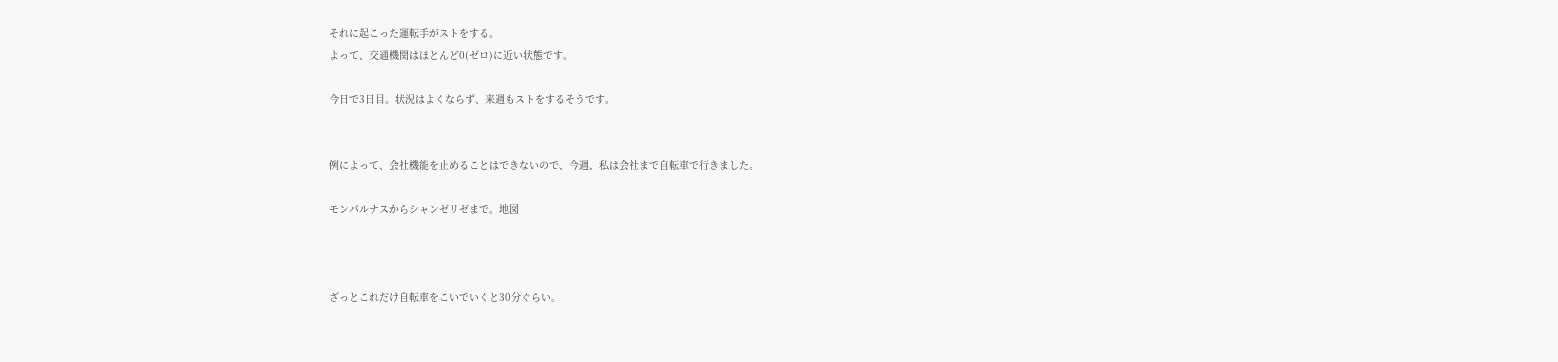それに起こった運転手がストをする。
よって、交通機関はほとんど0(ゼロ)に近い状態です。

今日で3日目。状況はよくならず、来週もストをするそうです。


例によって、会社機能を止めることはできないので、今週、私は会社まで自転車で行きました。

モンパルナスからシャンゼリゼまで。地図



ざっとこれだけ自転車をこいでいくと30分ぐらい。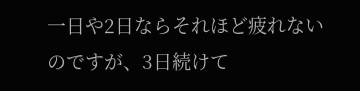一日や2日ならそれほど疲れないのですが、3日続けて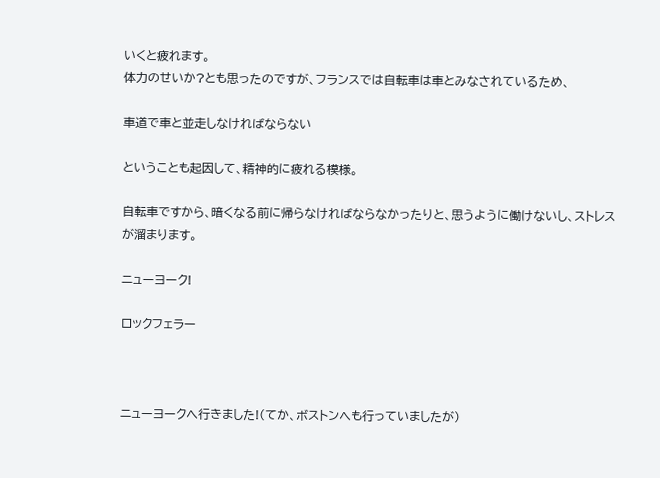いくと疲れます。
体力のせいか?とも思ったのですが、フランスでは自転車は車とみなされているため、

車道で車と並走しなければならない

ということも起因して、精神的に疲れる模様。

自転車ですから、暗くなる前に帰らなければならなかったりと、思うように働けないし、ストレスが溜まります。

ニューヨーク!

ロックフェラー



ニューヨークへ行きました!(てか、ボストンへも行っていましたが)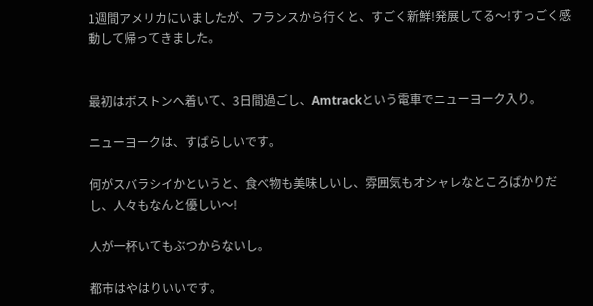1週間アメリカにいましたが、フランスから行くと、すごく新鮮!発展してる〜!すっごく感動して帰ってきました。


最初はボストンへ着いて、3日間過ごし、Amtrackという電車でニューヨーク入り。

ニューヨークは、すばらしいです。

何がスバラシイかというと、食べ物も美味しいし、雰囲気もオシャレなところばかりだし、人々もなんと優しい〜!

人が一杯いてもぶつからないし。

都市はやはりいいです。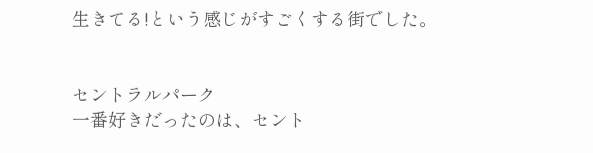生きてる!という感じがすごくする街でした。


セントラルパーク
一番好きだったのは、セント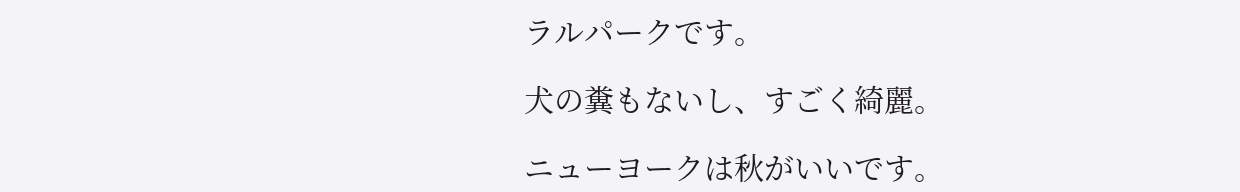ラルパークです。

犬の糞もないし、すごく綺麗。

ニューヨークは秋がいいです。